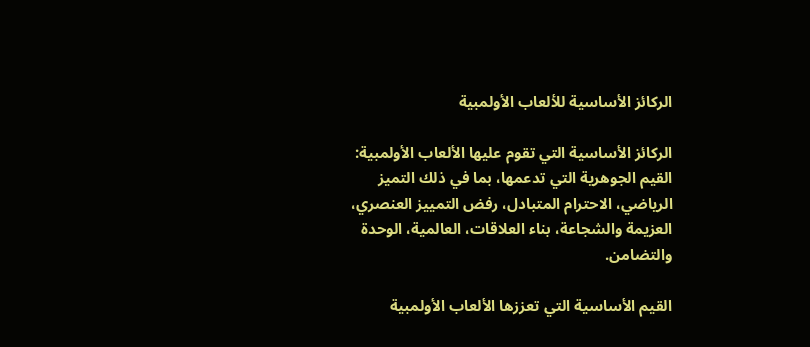الركائز الأساسية للألعاب الأولمبية

الركائز الأساسية التي تقوم عليها الألعاب الأولمبية: القيم الجوهرية التي تدعمها، بما في ذلك التميز الرياضي، الاحترام المتبادل، رفض التمييز العنصري، العزيمة والشجاعة، بناء العلاقات، العالمية، الوحدة والتضامن.

القيم الأساسية التي تعززها الألعاب الأولمبية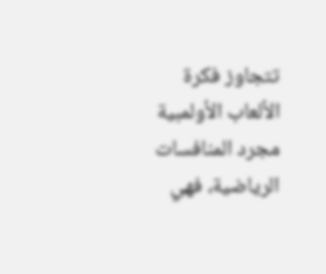تتجاوز فكرة الألعاب الأولمبية مجرد المنافسات الرياضية، فهي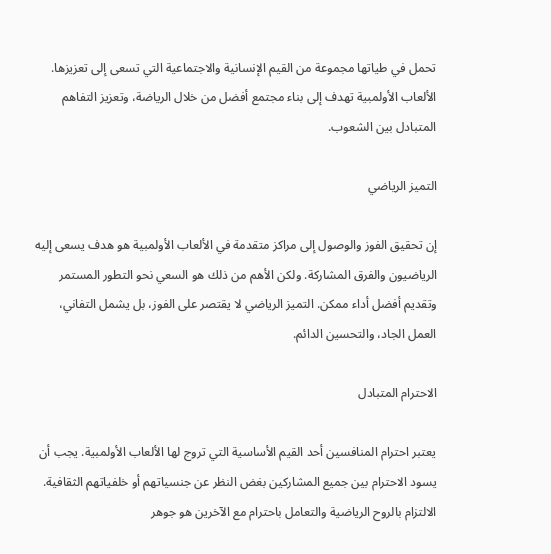تحمل في طياتها مجموعة من القيم الإنسانية والاجتماعية التي تسعى إلى تعزيزها. الألعاب الأولمبية تهدف إلى بناء مجتمع أفضل من خلال الرياضة، وتعزيز التفاهم المتبادل بين الشعوب.

التميز الرياضي

إن تحقيق الفوز والوصول إلى مراكز متقدمة في الألعاب الأولمبية هو هدف يسعى إليه الرياضيون والفرق المشاركة. ولكن الأهم من ذلك هو السعي نحو التطور المستمر وتقديم أفضل أداء ممكن. التميز الرياضي لا يقتصر على الفوز، بل يشمل التفاني، العمل الجاد، والتحسين الدائم.

الاحترام المتبادل

يعتبر احترام المنافسين أحد القيم الأساسية التي تروج لها الألعاب الأولمبية. يجب أن يسود الاحترام بين جميع المشاركين بغض النظر عن جنسياتهم أو خلفياتهم الثقافية. الالتزام بالروح الرياضية والتعامل باحترام مع الآخرين هو جوهر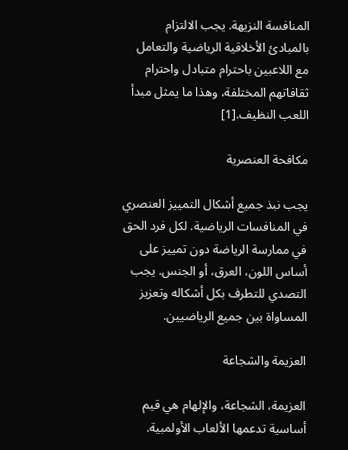المنافسة النزيهة. يجب الالتزام بالمبادئ الأخلاقية الرياضية والتعامل مع اللاعبين باحترام متبادل واحترام ثقافاتهم المختلفة، وهذا ما يمثل مبدأ اللعب النظيف.[1]

مكافحة العنصرية

يجب نبذ جميع أشكال التمييز العنصري في المنافسات الرياضية. لكل فرد الحق في ممارسة الرياضة دون تمييز على أساس اللون، العرق، أو الجنس. يجب التصدي للتطرف بكل أشكاله وتعزيز المساواة بين جميع الرياضيين.

العزيمة والشجاعة

العزيمة، الشجاعة، والإلهام هي قيم أساسية تدعمها الألعاب الأولمبية.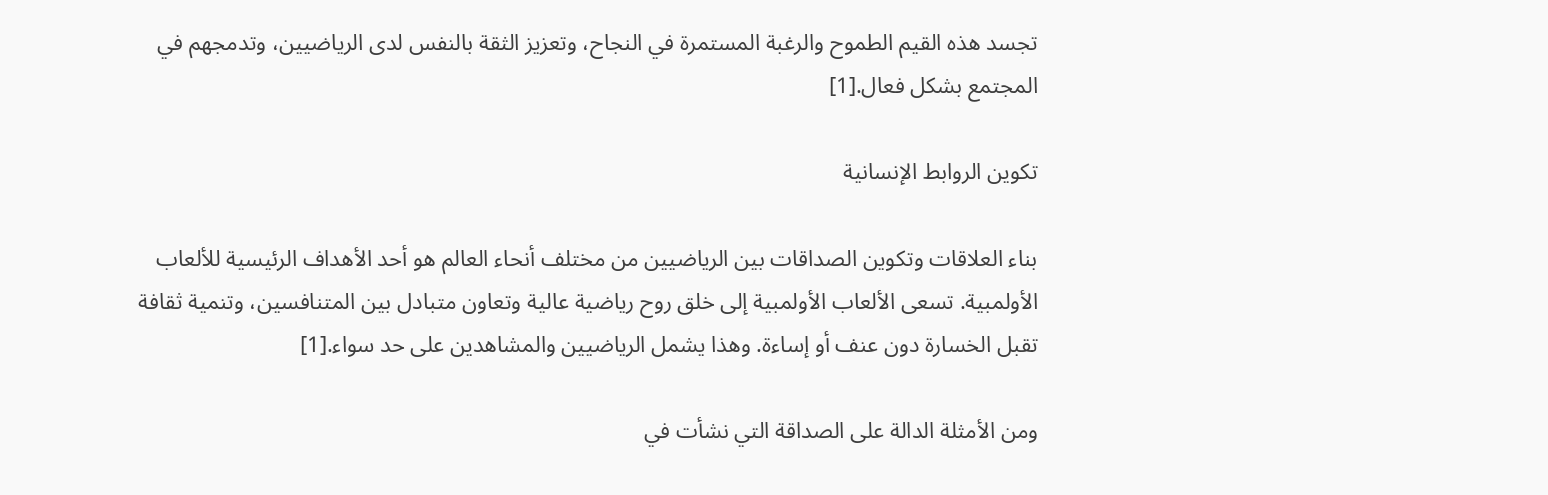تجسد هذه القيم الطموح والرغبة المستمرة في النجاح، وتعزيز الثقة بالنفس لدى الرياضيين، وتدمجهم في المجتمع بشكل فعال.[1]

تكوين الروابط الإنسانية

بناء العلاقات وتكوين الصداقات بين الرياضيين من مختلف أنحاء العالم هو أحد الأهداف الرئيسية للألعاب الأولمبية. تسعى الألعاب الأولمبية إلى خلق روح رياضية عالية وتعاون متبادل بين المتنافسين، وتنمية ثقافة تقبل الخسارة دون عنف أو إساءة. وهذا يشمل الرياضيين والمشاهدين على حد سواء.[1]

ومن الأمثلة الدالة على الصداقة التي نشأت في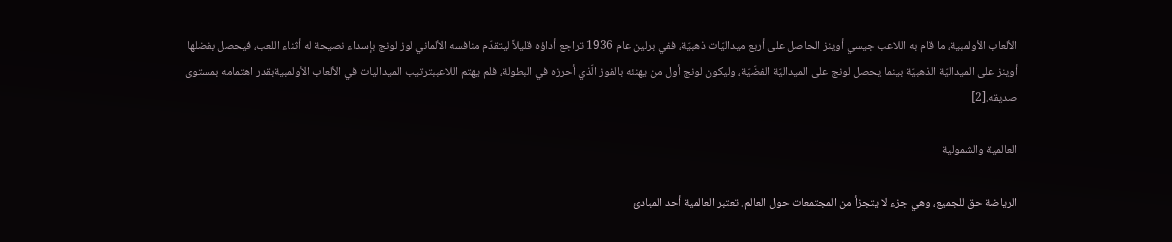الألعاب الأولمبية، ما قام به اللاعب جيسي أوينز الحاصل على أربع ميداليّات ذهبيّة، ففي برلين عام 1936 تراجع أداؤه قليلاً ليتقدّم منافسه الألماني لوز لونج بإسداء نصيحة له أثناء اللعب، فيحصل بفضلها أوينز على الميداليّة الذهبيّة بينما يحصل لونج على الميداليّة الفضّيّة، وليكون لونج أول من يهنئه بالفوز الّذي أحرزه في البطولة، فلم يهتم اللاعببترتيب الميداليات في الألعاب الأولمبيةبقدر اهتمامه بمستوى صديقه.[2]

العالمية والشمولية

الرياضة حق للجميع، وهي جزء لا يتجزأ من المجتمعات حول العالم. تعتبر العالمية أحد المبادئ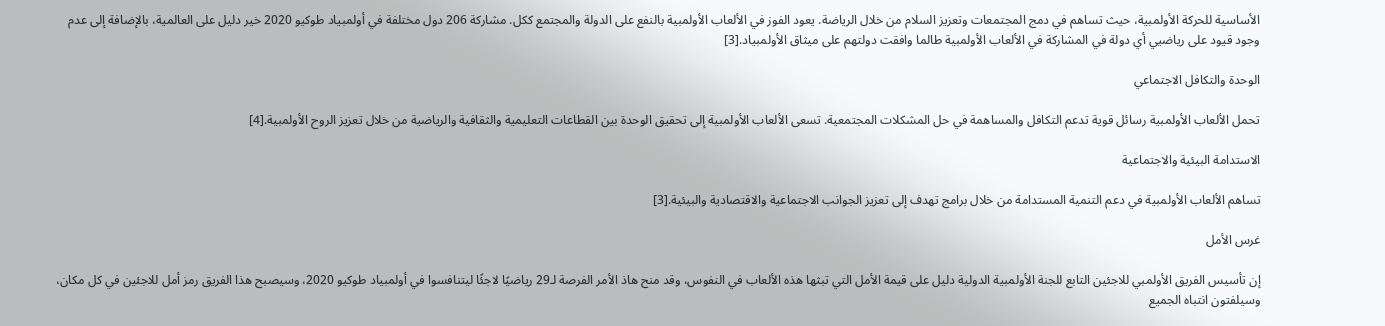الأساسية للحركة الأولمبية، حيث تساهم في دمج المجتمعات وتعزيز السلام من خلال الرياضة. يعود الفوز في الألعاب الأولمبية بالنفع على الدولة والمجتمع ككل. مشاركة 206 دول مختلفة في أولمبياد طوكيو 2020 خير دليل على العالمية، بالإضافة إلى عدم وجود قيود على رياضيي أي دولة في المشاركة في الألعاب الأولمبية طالما وافقت دولتهم على ميثاق الأولمبياد.[3]

الوحدة والتكافل الاجتماعي

تحمل الألعاب الأولمبية رسائل قوية تدعم التكافل والمساهمة في حل المشكلات المجتمعية. تسعى الألعاب الأولمبية إلى تحقيق الوحدة بين القطاعات التعليمية والثقافية والرياضية من خلال تعزيز الروح الأولمبية.[4]

الاستدامة البيئية والاجتماعية

تساهم الألعاب الأولمبية في دعم التنمية المستدامة من خلال برامج تهدف إلى تعزيز الجوانب الاجتماعية والاقتصادية والبيئية.[3]

غرس الأمل

إن تأسيس الفريق الأولمبي للاجئين التابع للجنة الأولمبية الدولية دليل على قيمة الأمل التي تبثها هذه الألعاب في النفوس، وقد منح هاذ الأمر الفرصة لـ29 رياضيًا لاجئًا ليتنافسوا في أولمبياد طوكيو 2020، وسيصبح هذا الفريق رمز أمل للاجئين في كل مكان، وسيلفتون انتباه الجميع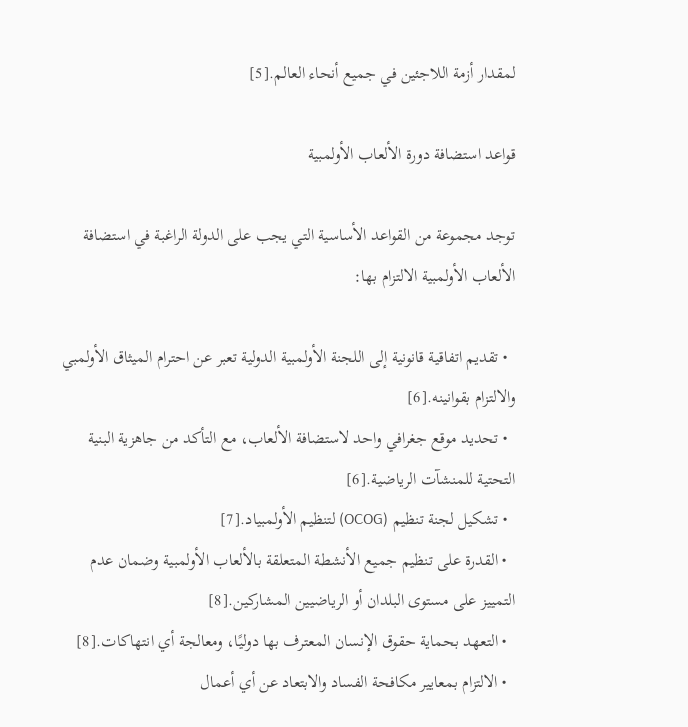لمقدار أزمة اللاجئين في جميع أنحاء العالم.[5]

قواعد استضافة دورة الألعاب الأولمبية

توجد مجموعة من القواعد الأساسية التي يجب على الدولة الراغبة في استضافة الألعاب الأولمبية الالتزام بها:

  • تقديم اتفاقية قانونية إلى اللجنة الأولمبية الدولية تعبر عن احترام الميثاق الأولمبي والالتزام بقوانينه.[6]
  • تحديد موقع جغرافي واحد لاستضافة الألعاب، مع التأكد من جاهزية البنية التحتية للمنشآت الرياضية.[6]
  • تشكيل لجنة تنظيم (OCOG) لتنظيم الأولمبياد.[7]
  • القدرة على تنظيم جميع الأنشطة المتعلقة بالألعاب الأولمبية وضمان عدم التمييز على مستوى البلدان أو الرياضيين المشاركين.[8]
  • التعهد بحماية حقوق الإنسان المعترف بها دوليًا، ومعالجة أي انتهاكات.[8]
  • الالتزام بمعايير مكافحة الفساد والابتعاد عن أي أعمال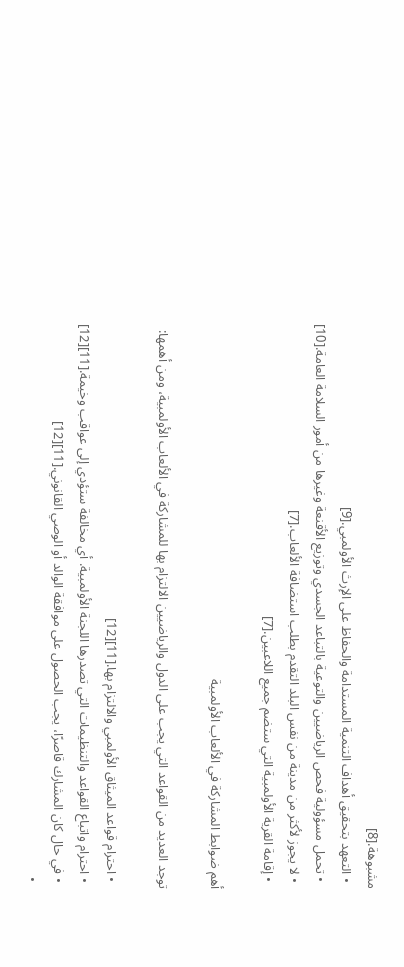مشبوهة.[8]
  • التعهد بتحقيق أهداف التنمية المستدامة والحفاظ على الإرث الأولمبي.[9]
  • تحمل مسؤولية فحص الرياضيين والتوعية بالتباعد الجسدي وتوزيع الأقنعة وغيرها من أمور السلامة العامة.[10]
  • لا يجوز لأكثر من مدينة من نفس البلد التقدم بطلب استضافة الألعاب.[7]
  • إقامة القرية الأولمبية التي ستضم جميع اللاعبين.[7]

أهم ضوابط المشاركة في الألعاب الأولمبية

توجد العديد من القواعد التي يجب على الدول والرياضيين الالتزام بها للمشاركة في الألعاب الأولمبية، ومن أهمها:

  • احترام قواعد الميثاق الأولمبي والالتزام بها.[11][12]
  • احترام واتباع القواعد والتنظيمات التي تصدرها اللجنة الأولمبية. أي مخالفة ستؤدي إلى عواقب وخيمة.[11][12]
  • في حال كان المشارك قاصرًا، يجب الحصول على موافقة الوالد أو الوصي القانوني.[11][12]
  •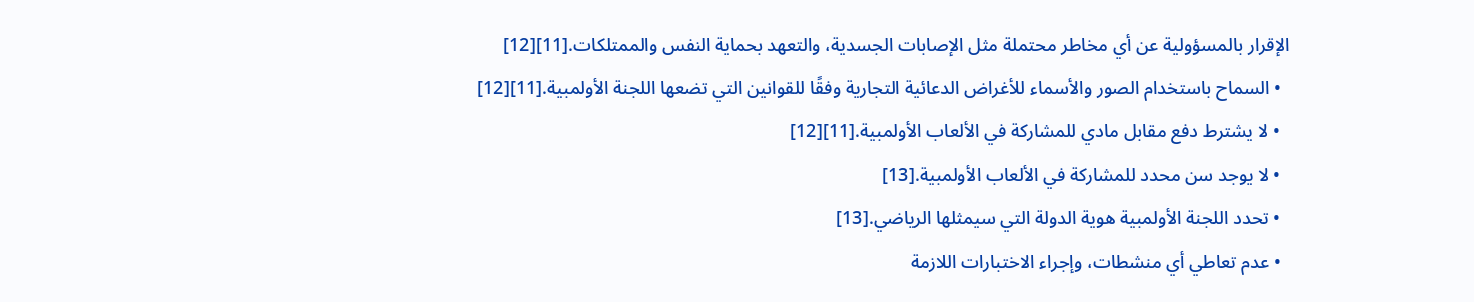الإقرار بالمسؤولية عن أي مخاطر محتملة مثل الإصابات الجسدية، والتعهد بحماية النفس والممتلكات.[11][12]
  • السماح باستخدام الصور والأسماء للأغراض الدعائية التجارية وفقًا للقوانين التي تضعها اللجنة الأولمبية.[11][12]
  • لا يشترط دفع مقابل مادي للمشاركة في الألعاب الأولمبية.[11][12]
  • لا يوجد سن محدد للمشاركة في الألعاب الأولمبية.[13]
  • تحدد اللجنة الأولمبية هوية الدولة التي سيمثلها الرياضي.[13]
  • عدم تعاطي أي منشطات، وإجراء الاختبارات اللازمة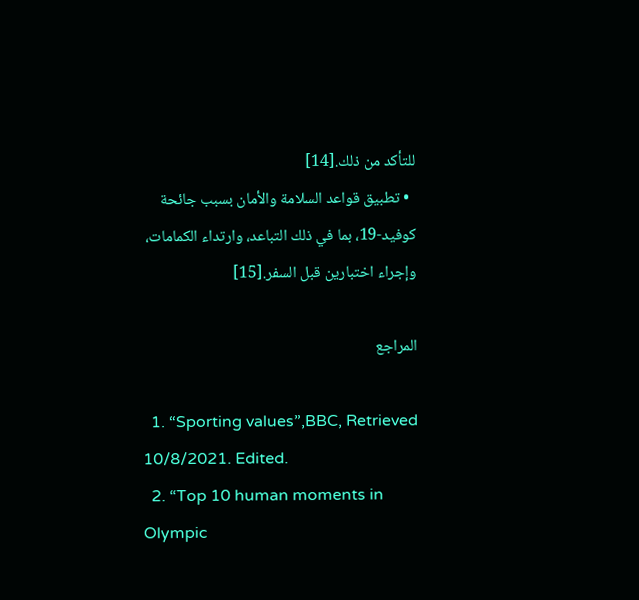للتأكد من ذلك.[14]
  • تطبيق قواعد السلامة والأمان بسبب جائحة كوفيد-19، بما في ذلك التباعد، وارتداء الكمامات، وإجراء اختبارين قبل السفر.[15]

المراجع

  1. “Sporting values”,BBC, Retrieved 10/8/2021. Edited.
  2. “Top 10 human moments in Olympic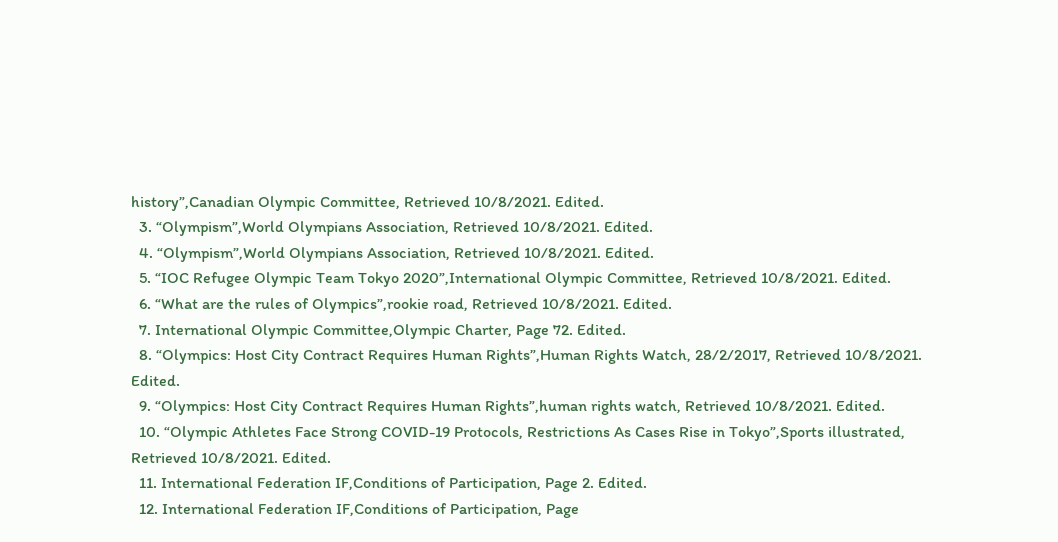history”,Canadian Olympic Committee, Retrieved 10/8/2021. Edited.
  3. “Olympism”,World Olympians Association, Retrieved 10/8/2021. Edited.
  4. “Olympism”,World Olympians Association, Retrieved 10/8/2021. Edited.
  5. “IOC Refugee Olympic Team Tokyo 2020”,International Olympic Committee, Retrieved 10/8/2021. Edited.
  6. “What are the rules of Olympics”,rookie road, Retrieved 10/8/2021. Edited.
  7. International Olympic Committee,Olympic Charter, Page 72. Edited.
  8. “Olympics: Host City Contract Requires Human Rights”,Human Rights Watch, 28/2/2017, Retrieved 10/8/2021. Edited.
  9. “Olympics: Host City Contract Requires Human Rights”,human rights watch, Retrieved 10/8/2021. Edited.
  10. “Olympic Athletes Face Strong COVID-19 Protocols, Restrictions As Cases Rise in Tokyo”,Sports illustrated, Retrieved 10/8/2021. Edited.
  11. International Federation IF,Conditions of Participation, Page 2. Edited.
  12. International Federation IF,Conditions of Participation, Page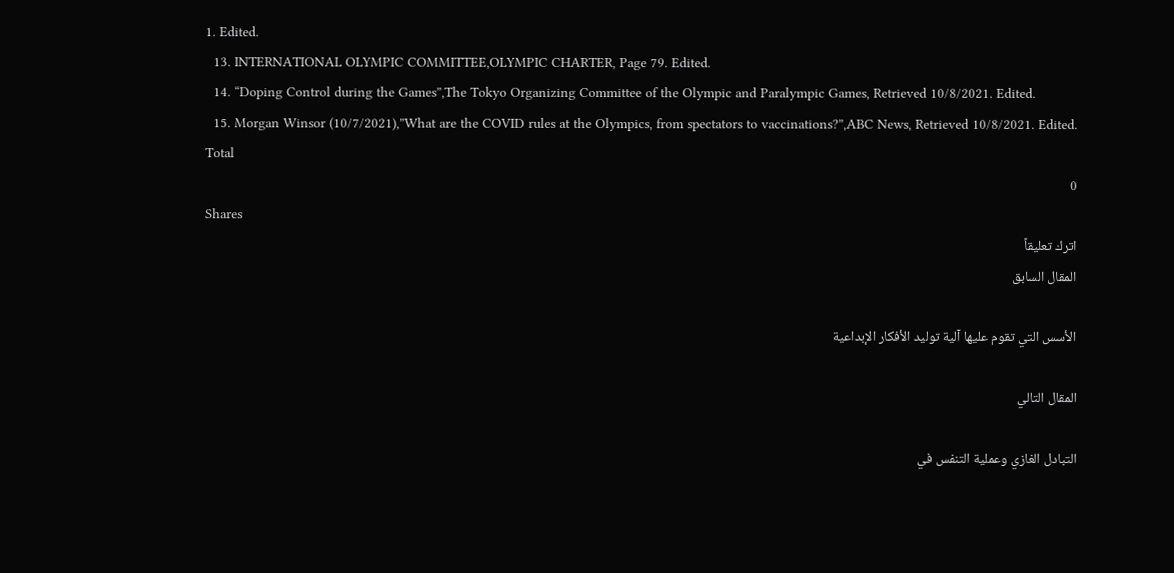1. Edited.
  13. INTERNATIONAL OLYMPIC COMMITTEE,OLYMPIC CHARTER, Page 79. Edited.
  14. “Doping Control during the Games”,The Tokyo Organizing Committee of the Olympic and Paralympic Games, Retrieved 10/8/2021. Edited.
  15. Morgan Winsor (10/7/2021),”What are the COVID rules at the Olympics, from spectators to vaccinations?”,ABC News, Retrieved 10/8/2021. Edited.
Total
0
Shares
اترك تعليقاً
المقال السابق

الأسس التي تقوم عليها آلية توليد الأفكار الإبداعية

المقال التالي

التبادل الغازي وعملية التنفس في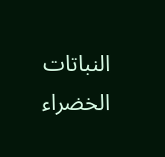النباتات الخضراء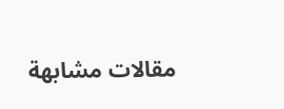مقالات مشابهة